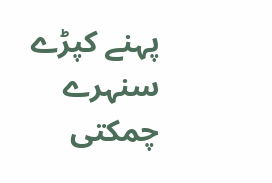پہنے کپڑے سنہرے چمکتی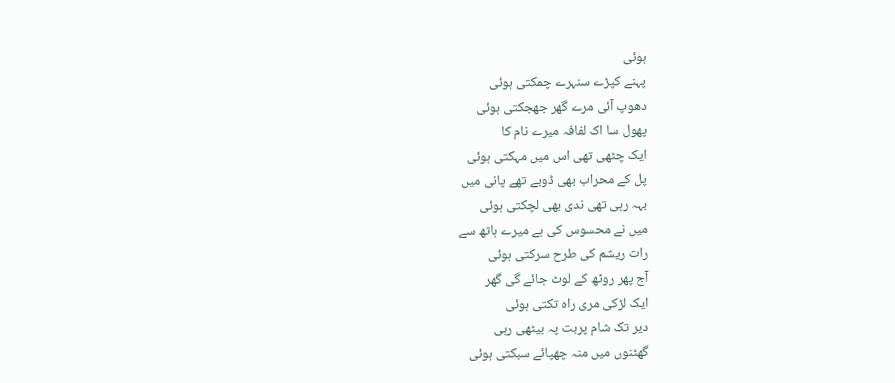ہوئی
پہنے کپڑے سنہرے چمکتی ہوئی
دھوپ آئی مرے گھر جھجکتی ہوئی
پھول سا اک لفافہ میرے نام کا
ایک چٹھی تھی اس میں مہکتی ہوئی
پل کے محراب بھی ڈوبے تھے پانی میں
بہہ رہی تھی ندی بھی لچکتی ہوئی
میں نے محسوس کی ہے میرے ہاتھ سے
رات ریشم کی طرح سرکتی ہوئی
آج پھر روٹھ کے لوٹ جائے گی گھر
ایک لڑکی مری راہ تکتی ہوئی
دیر تک شام پربت پہ بیٹھی رہی
گھٹنوں میں منہ چھپائے سبکتی ہوئی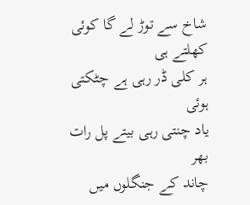شاخ سے توڑ لے گا کوئی کھلتے ہی
ہر کلی ڈر رہی ہے چٹکتی ہوئی
یاد چنتی رہی بیتے پل رات بھر
چاند کے جنگلوں میں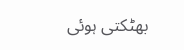بھٹکتی ہوئی